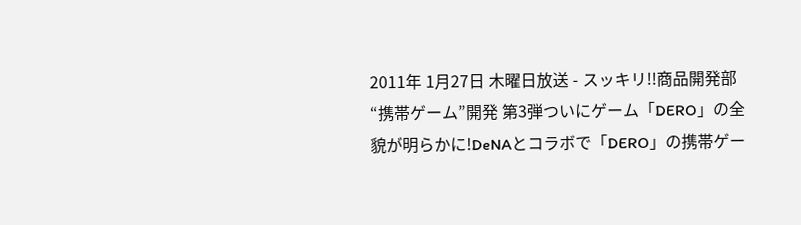2011年 1月27日 木曜日放送 - スッキリ!!商品開発部“携帯ゲーム”開発 第3弾ついにゲーム「DERO」の全貌が明らかに!DeNAとコラボで「DERO」の携帯ゲー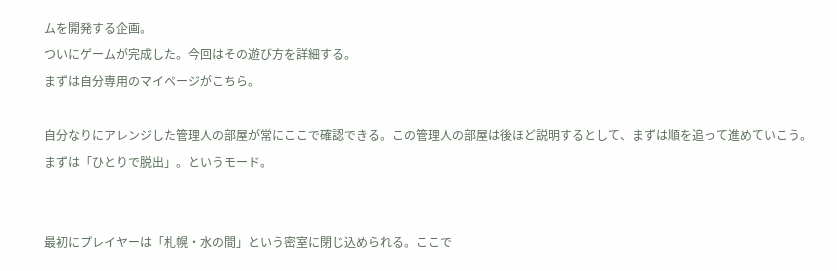ムを開発する企画。
ついにゲームが完成した。今回はその遊び方を詳細する。
まずは自分専用のマイページがこちら。

自分なりにアレンジした管理人の部屋が常にここで確認できる。この管理人の部屋は後ほど説明するとして、まずは順を追って進めていこう。
まずは「ひとりで脱出」。というモード。


最初にプレイヤーは「札幌・水の間」という密室に閉じ込められる。ここで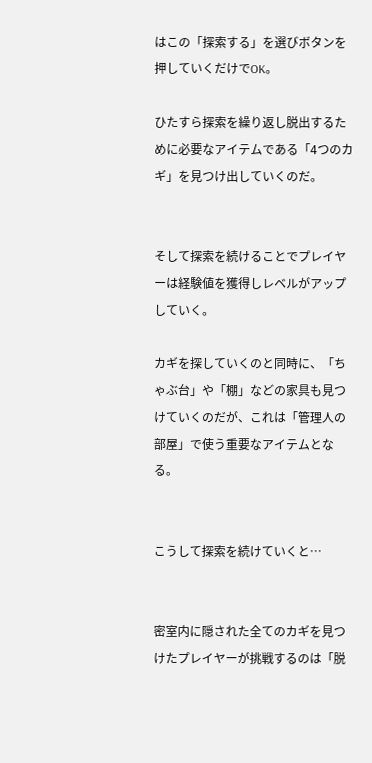はこの「探索する」を選びボタンを押していくだけでOK。

ひたすら探索を繰り返し脱出するために必要なアイテムである「4つのカギ」を見つけ出していくのだ。


そして探索を続けることでプレイヤーは経験値を獲得しレベルがアップしていく。

カギを探していくのと同時に、「ちゃぶ台」や「棚」などの家具も見つけていくのだが、これは「管理人の部屋」で使う重要なアイテムとなる。


こうして探索を続けていくと…


密室内に隠された全てのカギを見つけたプレイヤーが挑戦するのは「脱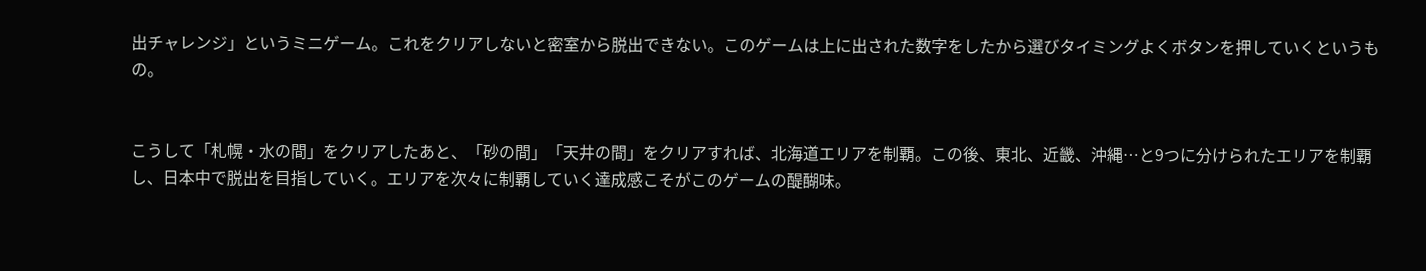出チャレンジ」というミニゲーム。これをクリアしないと密室から脱出できない。このゲームは上に出された数字をしたから選びタイミングよくボタンを押していくというもの。


こうして「札幌・水の間」をクリアしたあと、「砂の間」「天井の間」をクリアすれば、北海道エリアを制覇。この後、東北、近畿、沖縄…と9つに分けられたエリアを制覇し、日本中で脱出を目指していく。エリアを次々に制覇していく達成感こそがこのゲームの醍醐味。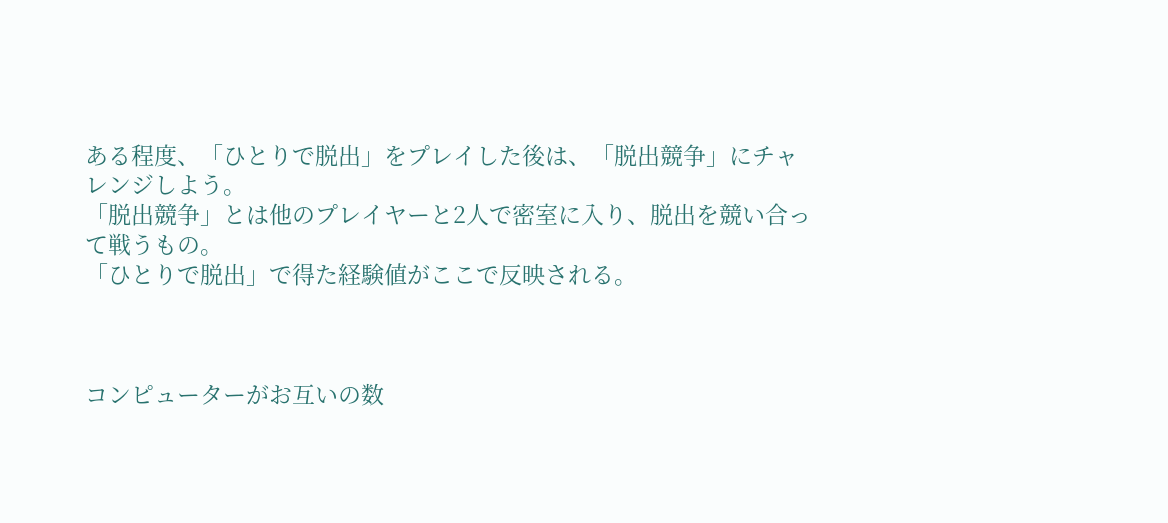ある程度、「ひとりで脱出」をプレイした後は、「脱出競争」にチャレンジしよう。
「脱出競争」とは他のプレイヤーと2人で密室に入り、脱出を競い合って戦うもの。
「ひとりで脱出」で得た経験値がここで反映される。



コンピューターがお互いの数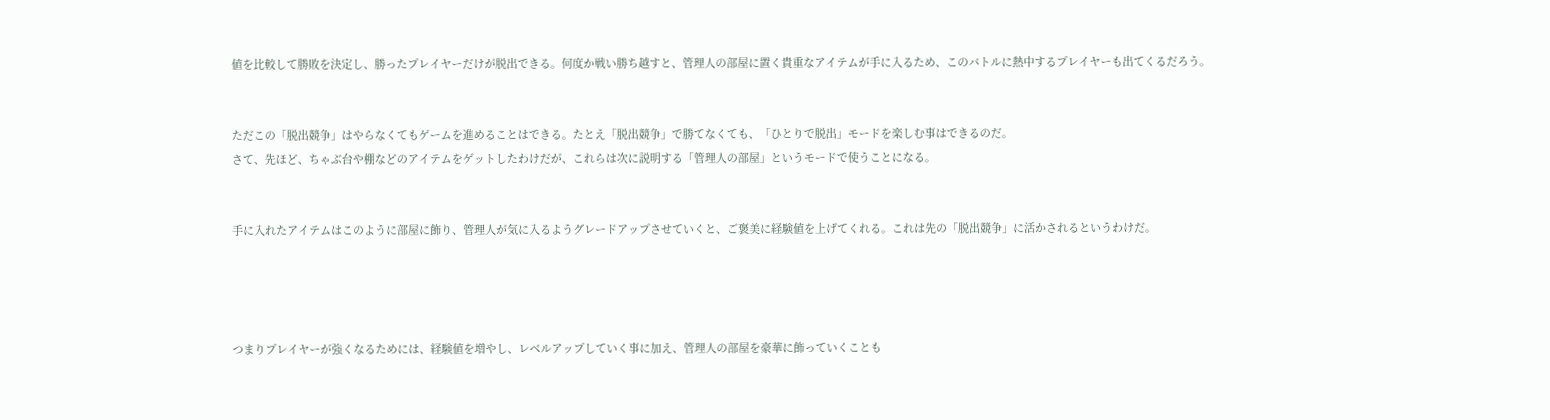値を比較して勝敗を決定し、勝ったプレイヤーだけが脱出できる。何度か戦い勝ち越すと、管理人の部屋に置く貴重なアイテムが手に入るため、このバトルに熱中するプレイヤーも出てくるだろう。


ただこの「脱出競争」はやらなくてもゲームを進めることはできる。たとえ「脱出競争」で勝てなくても、「ひとりで脱出」モードを楽しむ事はできるのだ。
さて、先ほど、ちゃぶ台や棚などのアイテムをゲットしたわけだが、これらは次に説明する「管理人の部屋」というモードで使うことになる。


手に入れたアイテムはこのように部屋に飾り、管理人が気に入るようグレードアップさせていくと、ご褒美に経験値を上げてくれる。これは先の「脱出競争」に活かされるというわけだ。




つまりプレイヤーが強くなるためには、経験値を増やし、レベルアップしていく事に加え、管理人の部屋を豪華に飾っていくことも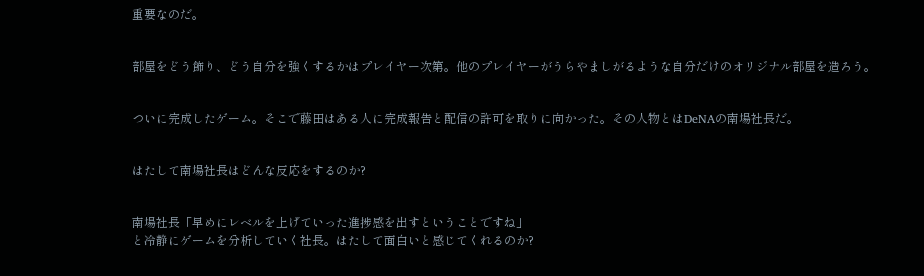重要なのだ。


部屋をどう飾り、どう自分を強くするかはプレイヤー次第。他のプレイヤーがうらやましがるような自分だけのオリジナル部屋を造ろう。


ついに完成したゲーム。そこで藤田はある人に完成報告と配信の許可を取りに向かった。その人物とはDeNAの南場社長だ。


はたして南場社長はどんな反応をするのか?


南場社長「早めにレベルを上げていった進捗感を出すということですね」
と冷静にゲームを分析していく社長。はたして面白いと感じてくれるのか?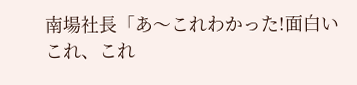南場社長「あ〜これわかった!面白いこれ、これ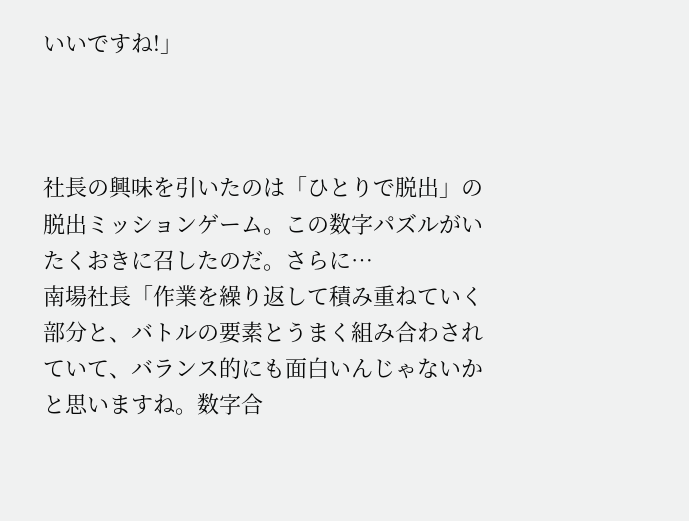いいですね!」



社長の興味を引いたのは「ひとりで脱出」の脱出ミッションゲーム。この数字パズルがいたくおきに召したのだ。さらに…
南場社長「作業を繰り返して積み重ねていく部分と、バトルの要素とうまく組み合わされていて、バランス的にも面白いんじゃないかと思いますね。数字合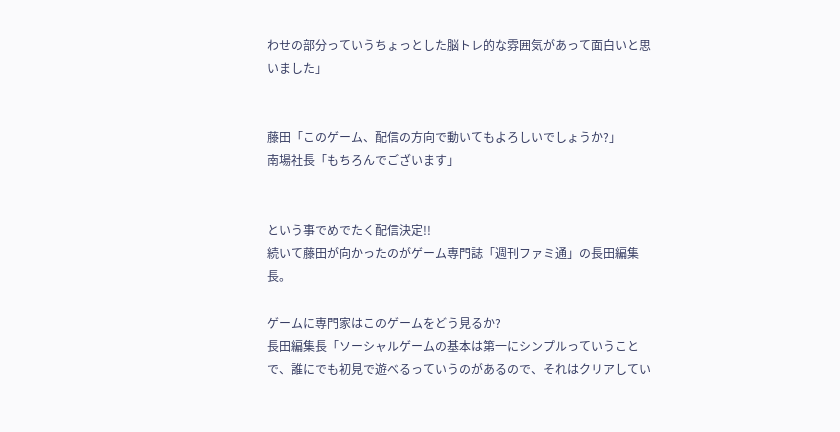わせの部分っていうちょっとした脳トレ的な雰囲気があって面白いと思いました」


藤田「このゲーム、配信の方向で動いてもよろしいでしょうか?」
南場社長「もちろんでございます」


という事でめでたく配信決定!!
続いて藤田が向かったのがゲーム専門誌「週刊ファミ通」の長田編集長。

ゲームに専門家はこのゲームをどう見るか?
長田編集長「ソーシャルゲームの基本は第一にシンプルっていうことで、誰にでも初見で遊べるっていうのがあるので、それはクリアしてい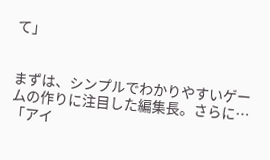て」


まずは、シンプルでわかりやすいゲームの作りに注目した編集長。さらに…
「アイ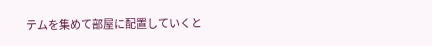テムを集めて部屋に配置していくと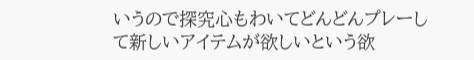いうので探究心もわいてどんどんプレーして新しいアイテムが欲しいという欲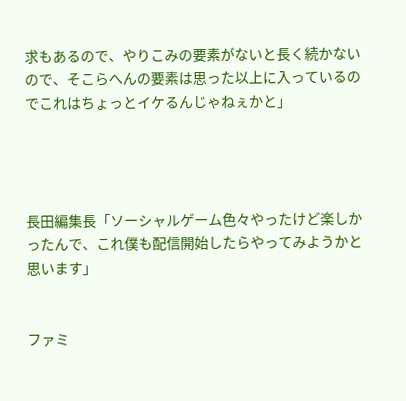求もあるので、やりこみの要素がないと長く続かないので、そこらへんの要素は思った以上に入っているのでこれはちょっとイケるんじゃねぇかと」




長田編集長「ソーシャルゲーム色々やったけど楽しかったんで、これ僕も配信開始したらやってみようかと思います」


ファミ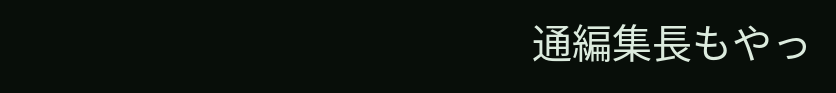通編集長もやっ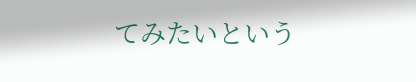てみたいという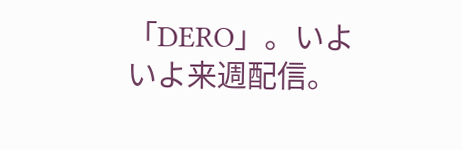「DERO」。いよいよ来週配信。